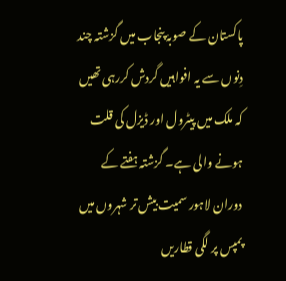پاکستان کے صوبۂ پنجاب میں گزشتہ چند دِنوں سے یہ افواہیں گردش کررہی تھیں کہ ملک میں پیٹرول اور ڈیزل کی قلت ہونے والی ہے۔ گزشتہ ہفتے کے دوران لاہور سمیت بیش تر شہروں میں پمپس پر لگی قطاریں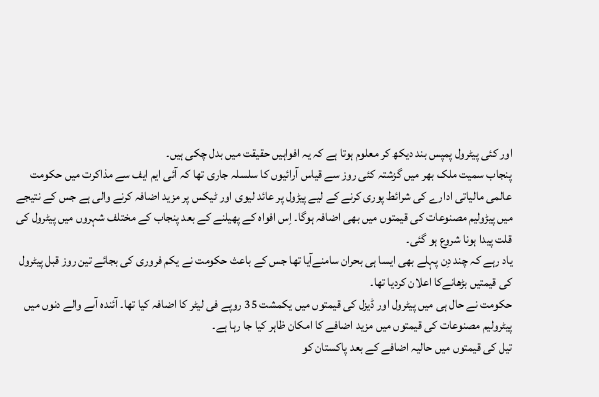اور کئی پیٹرول پمپس بند دیکھ کر معلوم ہوتا ہے کہ یہ افواہیں حقیقت میں بدل چکی ہیں۔
پنجاب سمیت ملک بھر میں گزشتہ کئی روز سے قیاس آرائیوں کا سلسلہ جاری تھا کہ آئی ایم ایف سے مذاکرت میں حکومت عالمی مالیاتی ادارے کی شرائط پوری کرنے کے لیے پیڑول پر عائد لیوی اور ٹیکس پر مزید اضافہ کرنے والی ہے جس کے نتیجے میں پیڑولیم مصنوعات کی قیمتوں میں بھی اضافہ ہوگا۔ اِس افواہ کے پھیلنے کے بعد پنجاب کے مختلف شہروں میں پیٹرول کی قلت پیدا ہونا شروع ہو گئی۔
یاد رہے کہ چند دِن پہلے بھی ایسا ہی بحران سامنےآیا تھا جس کے باعث حکومت نے یکم فروری کی بجائے تین روز قبل پیٹرول کی قیمتیں بڑھانےکا اعلان کردیا تھا۔
حکومت نے حال ہی میں پیٹرول اور ڈیزل کی قیمتوں میں یکمشت 35 روپے فی لیٹر کا اضافہ کیا تھا۔ آئندہ آںے والے دنوں میں پیٹرولیم مصنوعات کی قیمتوں میں مزید اضافے کا امکان ظاہر کیا جا رہا ہے۔
تیل کی قیمتوں میں حالیہ اضافے کے بعد پاکستان کو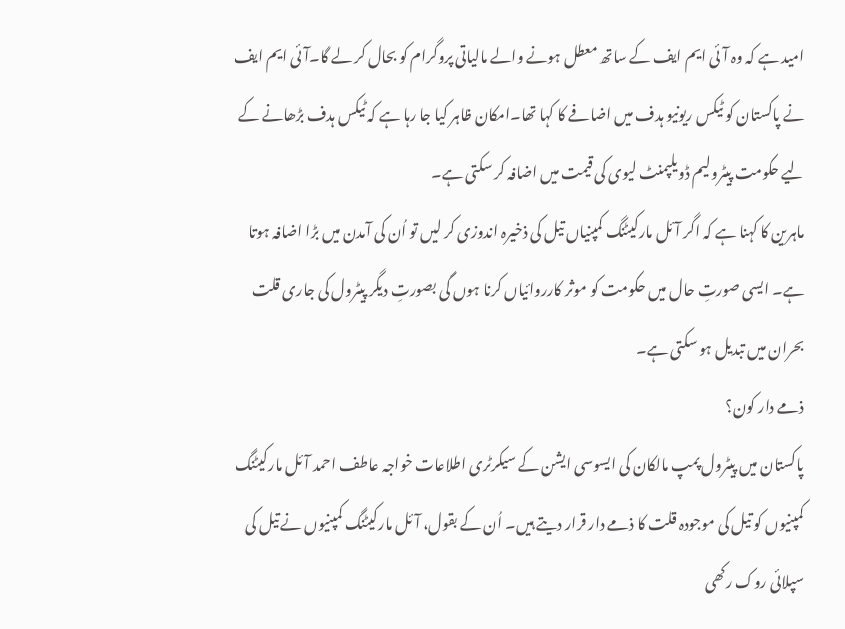امید ہے کہ وہ آئی ایم ایف کے ساتھ معطل ہونے والے مالیاتی پروگرام کو بحال کر لے گا۔آئی ایم ایف نے پاکستان کو ٹیکس ریونیو ہدف میں اضافے کا کہا تھا۔امکان ظاہر کیا جا رہا ہے کہ ٹیکس ہدف بڑھانے کے لیے حکومت پیٹرولیم ڈویلپمنٹ لیوی کی قیمت میں اضافہ کر سکتی ہے۔
ماہرین کا کہنا ہے کہ اگر آئل مارکیٹنگ کمپنیاں تیل کی ذخیرہ اندوزی کر لیں تو اُن کی آمدن میں بڑا اضافہ ہوتا ہے۔ ایسی صورتِ حال میں حکومت کو موثر کارروائیاں کرنا ہوں گی بصورتِ دیگر پیٹرول کی جاری قلت بحران میں تبدیل ہو سکتی ہے۔
ذمے دار کون؟
پاکستان میں پیٹرول پمپ مالکان کی ایسوسی ایشن کے سیکرٹری اطلاعات خواجہ عاطف احمد آئل مارکیٹنگ کمپنیوں کو تیل کی موجودہ قلت کا ذمے دار قرار دیتے ہیں۔ اُن کے بقول، آئل مارکیٹنگ کمپنیوں نے تیل کی سپلائی روک رکھی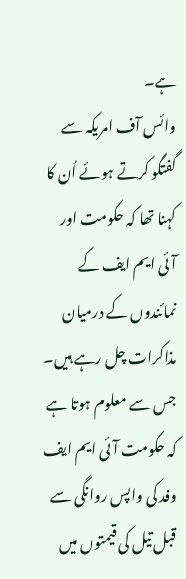ہے۔
وائس آف امریکہ سے گفتگو کرتے ہوئے اُن کا کہنا تھا کہ حکومت اور آئی ایم ایف کے نمائندوں کے درمیان مذاکرات چل رہے ہیں۔ جس سے معلوم ہوتا ہے کہ حکومت آئی ایم ایف وفد کی واپس روانگی سے قبل تیل کی قیمتوں میں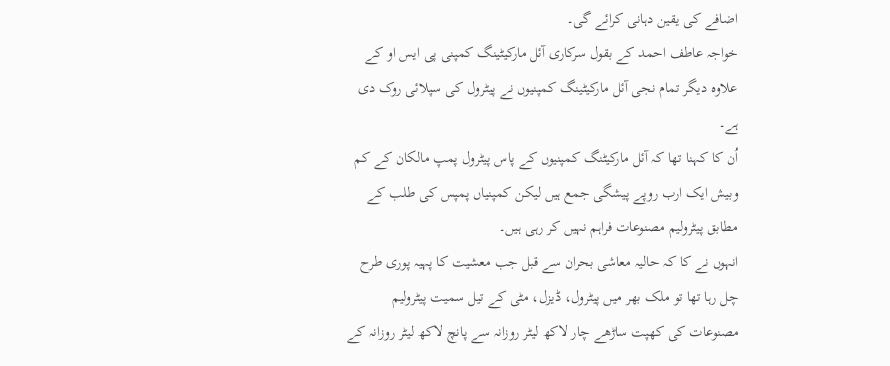اضافے کی یقین دہانی کرائے گی۔
خواجہ عاطف احمد کے بقول سرکاری آئل مارکیٹینگ کمپنی پی ایس او کے علاوہ دیگر تمام نجی آئل مارکیٹینگ کمپنیوں نے پیٹرول کی سپلائی روک دی ہے۔
اُن کا کہنا تھا کہ آئل مارکیٹنگ کمپنیوں کے پاس پیٹرول پمپ مالکان کے کم وبیش ایک ارب روپے پیشگی جمع ہیں لیکن کمپنیاں پمپس کی طلب کے مطابق پیٹرولیم مصنوعات فراہم نہیں کر رہی ہیں۔
انہوں نے کا کہ حالیہ معاشی بحران سے قبل جب معشیت کا پہیہ پوری طرح چل رہا تھا تو ملک بھر میں پیٹرول، ڈیزل، مٹی کے تیل سمیت پیٹرولیم مصنوعات کی کھپت ساڑھے چار لاکھ لیٹر روزانہ سے پانچ لاکھ لیٹر روزانہ کے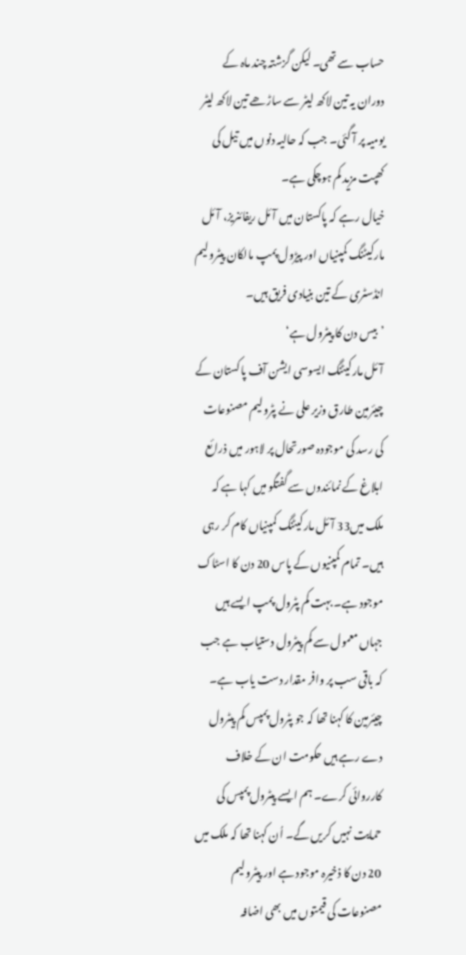حساب سے تھی۔ لیکن گزشتہ چند ماہ کے دوران یہ تین لاکھ لیٹر سے ساڑھے تین لاکھ لیٹر یومیہ پر آ گئی۔ جب کہ حالیہ دنوں میں تیل کی کھپت مزید کم ہوچکی ہے۔
خیال رہے کہ پاکستان میں آئل ریفائنریز، آئل مارکیٹنگ کمپنیاں اور پیڑول پمپ مالکان پیٹرولیم انڈسٹری کے تین بنیادی فریق ہیں۔
’بیس دن کا پیٹرول ہے‘
آئل مارکیٹنگ ایسوسی ایشن آف پاکستان کے چیئرمین طارق وزیر علی نے پٹرولیم مصنوعات کی رسد کی موجودہ صورتحال پر لاہور میں ذرائع ابلاغ کے نمائندوں سے گفتگو میں کہا ہے کہ ملک میں33 آئل مارکیٹنگ کمپنیاں کام کر رہی ہیں۔ تمام کمپنیوں کے پاس 20 دن کا اسٹاک موجود ہے۔ بہت کم پٹرول پمپ ایسے ہیں جہاں معمول سے کم پیٹرول دستیاب ہے جب کہ باقی سب پر وافر مقدار دست یاب ہے۔
چیئرمین کا کہنا تھا کہ جو پٹرول پمپس کم پیٹرول دے رہے ہیں حکومت ان کے خلاف کارروائی کرے۔ ہم ایسے پیٹرول پمپس کی حمایت نہیں کریں گے۔ اُن کہنا تھا کہ ملک میں 20 دن کا ذخیرہ موجود ہے اور پیٹرولیم مصنوعات کی قیمتوں میں بھی اضافہ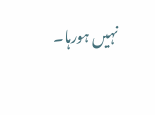نہیں ہورہا۔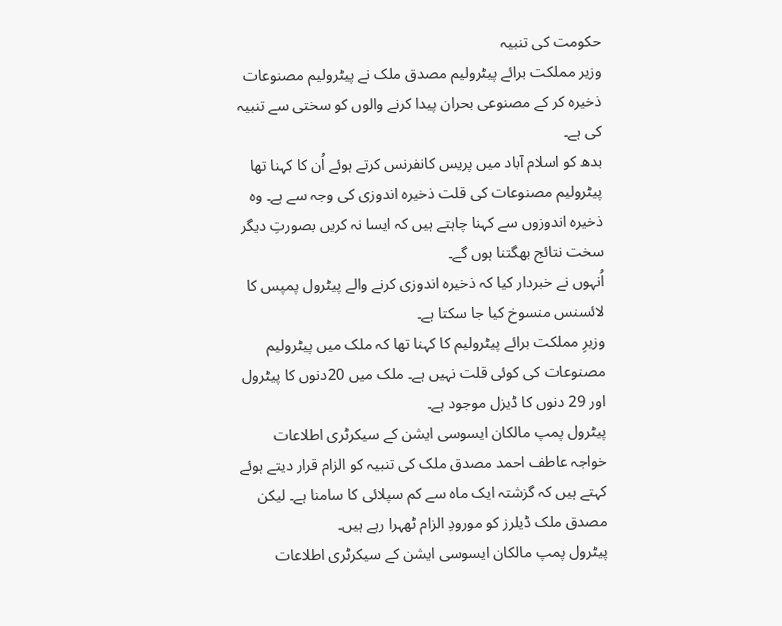حکومت کی تنبیہ
وزیر مملکت برائے پیٹرولیم مصدق ملک نے پیٹرولیم مصنوعات ذخیرہ کر کے مصنوعی بحران پیدا کرنے والوں کو سختی سے تنبیہ کی ہے۔
بدھ کو اسلام آباد میں پریس کانفرنس کرتے ہوئے اُن کا کہنا تھا پیٹرولیم مصنوعات کی قلت ذخیرہ اندوزی کی وجہ سے ہے۔ وہ ذخیرہ اندوزوں سے کہنا چاہتے ہیں کہ ایسا نہ کریں بصورتِ دیگر سخت نتائج بھگتنا ہوں گے۔
اُنہوں نے خبردار کیا کہ ذخیرہ اندوزی کرنے والے پیٹرول پمپس کا لائسنس منسوخ کیا جا سکتا ہے۔
وزیرِ مملکت برائے پیٹرولیم کا کہنا تھا کہ ملک میں پیٹرولیم مصنوعات کی کوئی قلت نہیں ہے۔ ملک میں 20دنوں کا پیٹرول اور 29 دنوں کا ڈیزل موجود ہے۔
پیٹرول پمپ مالکان ایسوسی ایشن کے سیکرٹری اطلاعات خواجہ عاطف احمد مصدق ملک کی تنبیہ کو الزام قرار دیتے ہوئے کہتے ہیں کہ گزشتہ ایک ماہ سے کم سپلائی کا سامنا ہے۔ لیکن مصدق ملک ڈیلرز کو مورودِ الزام ٹھہرا رہے ہیں۔
پیٹرول پمپ مالکان ایسوسی ایشن کے سیکرٹری اطلاعات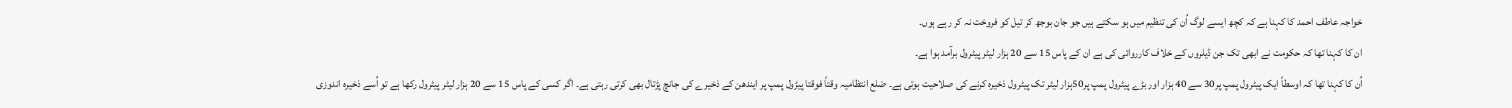خواجہ عاطف احمد کا کہنا ہے کہ کچھ ایسے لوگ اُن کی تنظیم میں ہو سکتے ہیں جو جان بوجھ کر تیل کو فروخت نہ کر رہے ہوں۔
ان کا کہنا تھا کہ حکومت نے ابھی تک جن ڈیلروں کے خلاف کارروائی کی ہے ان کے پاس 15 سے 20 ہزار لیٹر پیٹرول برآمد ہوا ہے۔
اُن کا کہنا تھا کہ اوسطاً ایک پیٹرول پمپ پر30 سے 40 ہزار اور بڑے پیٹرول پمپ پر50ہزار لیٹر تک پیٹرول ذخیرہ کرنے کی صلاحیت ہوتی ہے۔ ضلع انتظامیہ وقتاً فوقتا پیڑول پمپ پر ایندھن کے ذخیرے کی جانچ پڑتال بھی کرتی رہتی ہے۔ اگر کسی کے پاس 15 سے 20 ہزار لیٹر پیٹرول رکھا ہے تو اُسے ذخیرہ اندوزی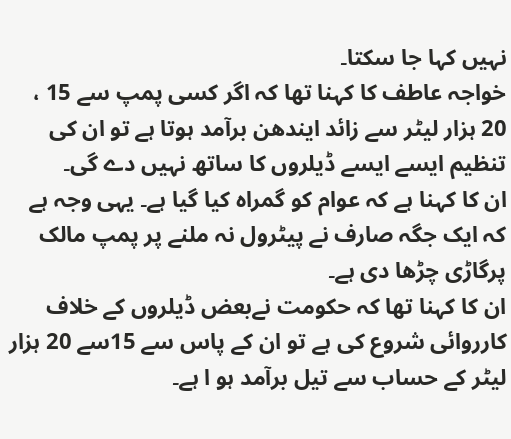نہیں کہا جا سکتا۔
خواجہ عاطف کا کہنا تھا کہ اگر کسی پمپ سے 15 ، 20 ہزار لیٹر سے زائد ایندھن برآمد ہوتا ہے تو ان کی تنظیم ایسے ایسے ڈیلروں کا ساتھ نہیں دے گی۔
ان کا کہنا ہے کہ عوام کو گمراہ کیا گیا ہے۔ یہی وجہ ہے کہ ایک جگہ صارف نے پیٹرول نہ ملنے پر پمپ مالک پرگاڑی چڑھا دی ہے۔
ان کا کہنا تھا کہ حکومت نےبعض ڈیلروں کے خلاف کارروائی شروع کی ہے تو ان کے پاس سے 15سے 20 ہزار لیٹر کے حساب سے تیل برآمد ہو ا ہے۔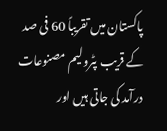پاکستان میں تقریباً 60 فی صد کے قریب پٹرولیم مصنوعات درآمد کی جاتی ہیں اور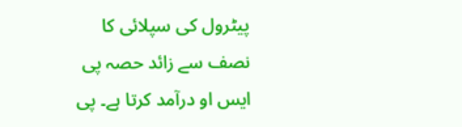پیٹرول کی سپلائی کا نصف سے زائد حصہ پی ایس او درآمد کرتا ہے۔ پی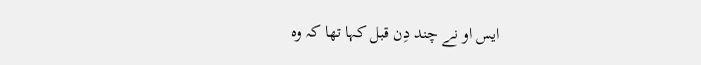ایس او نے چند دِن قبل کہا تھا کہ وہ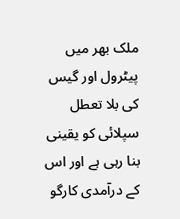ملک بھر میں پیٹرول اور گیس کی بلا تعطل سپلائی کو یقینی بنا رہی ہے اور اس کے درآمدی کارگو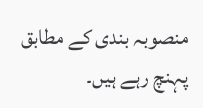منصوبہ بندی کے مطابق پہنچ رہے ہیں۔